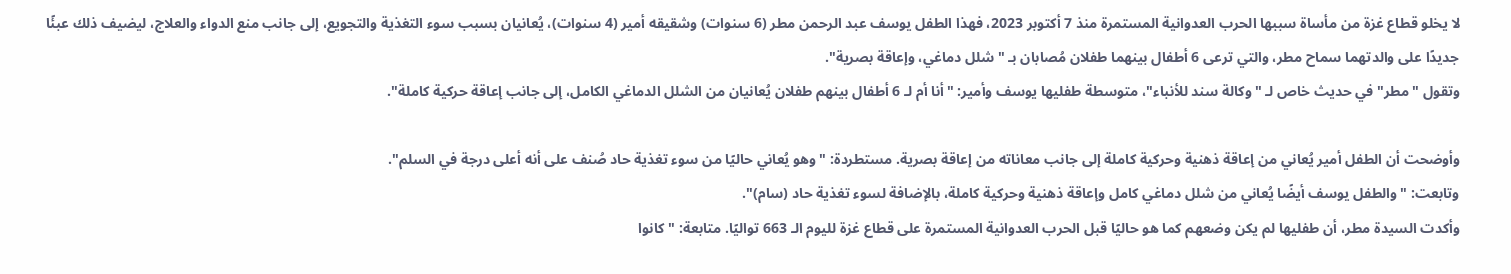لا يخلو قطاع غزة من مأساة سببها الحرب العدوانية المستمرة منذ 7 أكتوبر 2023، فهذا الطفل يوسف عبد الرحمن مطر (6 سنوات) وشقيقه أمير (4 سنوات)، يُعانيان بسبب سوء التغذية والتجويع، إلى جانب منع الدواء والعلاج، ليضيف ذلك عبئًا جديدًا على والدتهما سماح مطر، والتي ترعى 6 أطفال بينهما طفلان مُصابان بـ "شلل دماغي، وإعاقة بصرية".
وتقول "مطر" في حديث خاص لـ "وكالة سند للأنباء"، متوسطة طفليها يوسف وأمير: "أنا أم لـ 6 أطفال بينهم طفلان يُعانيان من الشلل الدماغي الكامل، إلى جانب إعاقة حركية كاملة".

وأوضحت أن الطفل أمير يُعاني من إعاقة ذهنية وحركية كاملة إلى جانب معاناته من إعاقة بصرية. مستطردة: "وهو يُعاني حاليًا من سوء تغذية حاد صُنف على أنه أعلى درجة في السلم".
وتابعت: "والطفل يوسف أيضًا يُعاني من شلل دماغي كامل وإعاقة ذهنية وحركية كاملة، بالإضافة لسوء تغذية حاد (سام)".
وأكدت السيدة مطر، أن طفليها لم يكن وضعهم كما هو حاليًا قبل الحرب العدوانية المستمرة على قطاع غزة لليوم الـ 663 تواليًا. متابعة: "كانوا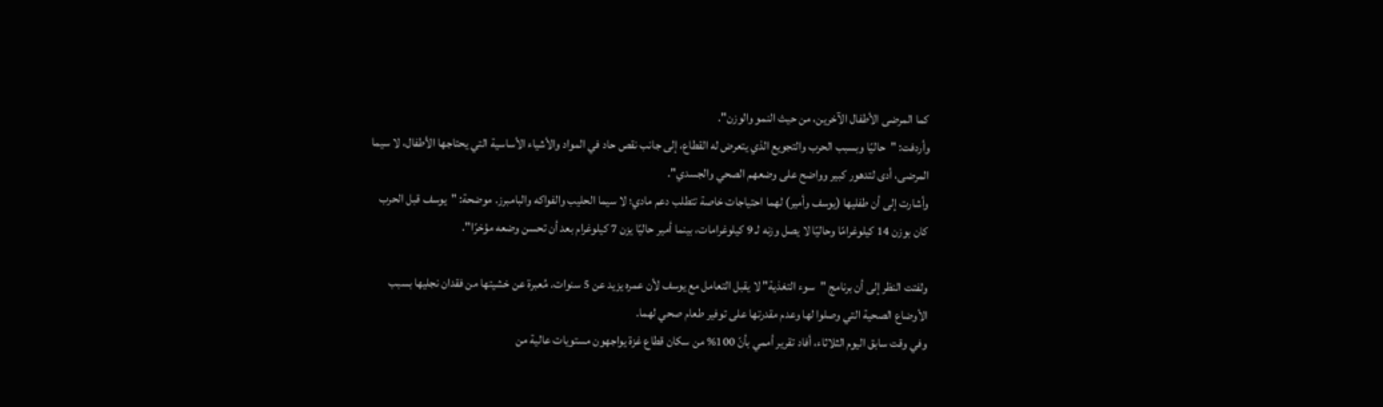كما المرضى الأطفال الآخرين، من حيث النمو والوزن".
وأردفت: "حاليًا وبسبب الحرب والتجويع الذي يتعرض له القطاع، إلى جانب نقص حاد في المواد والأشياء الأساسية التي يحتاجها الأطفال، لا سيما المرضى، أدى لتدهور كبير وواضح على وضعهم الصحي والجسدي".
وأشارت إلى أن طفليها (يوسف وأمير) لهما احتياجات خاصة تتطلب دعم مادي؛ لا سيما الحليب والفواكه والبامبرز. موضحة: "يوسف قبل الحرب كان بوزن 14 كيلوغرامًا وحاليًا لا يصل وزنه لـ 9 كيلوغرامات، بينما أمير حاليًا يزن 7 كيلوغرام بعد أن تحسن وضعه مؤخرًا".

ولفتت النظر إلى أن برنامج "سوء التغذية" لا يقبل التعامل مع يوسف لأن عمره يزيد عن 5 سنوات. مُعبرة عن خشيتها من فقدان نجليها بسبب الأوضاع الصحية التي وصلوا لها وعدم مقدرتها على توفير طعام صحي لهما.
وفي وقت سابق اليوم الثلاثاء، أفاد تقرير أممي بأنّ 100% من سكان قطاع غزة يواجهون مستويات عالية من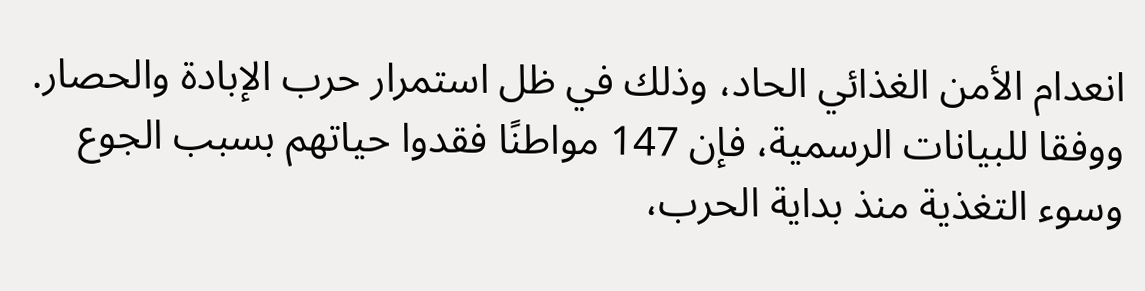انعدام الأمن الغذائي الحاد، وذلك في ظل استمرار حرب الإبادة والحصار.
ووفقا للبيانات الرسمية، فإن 147 مواطنًا فقدوا حياتهم بسبب الجوع وسوء التغذية منذ بداية الحرب،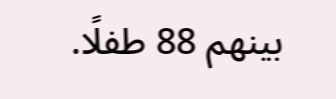بينهم 88 طفلًا.